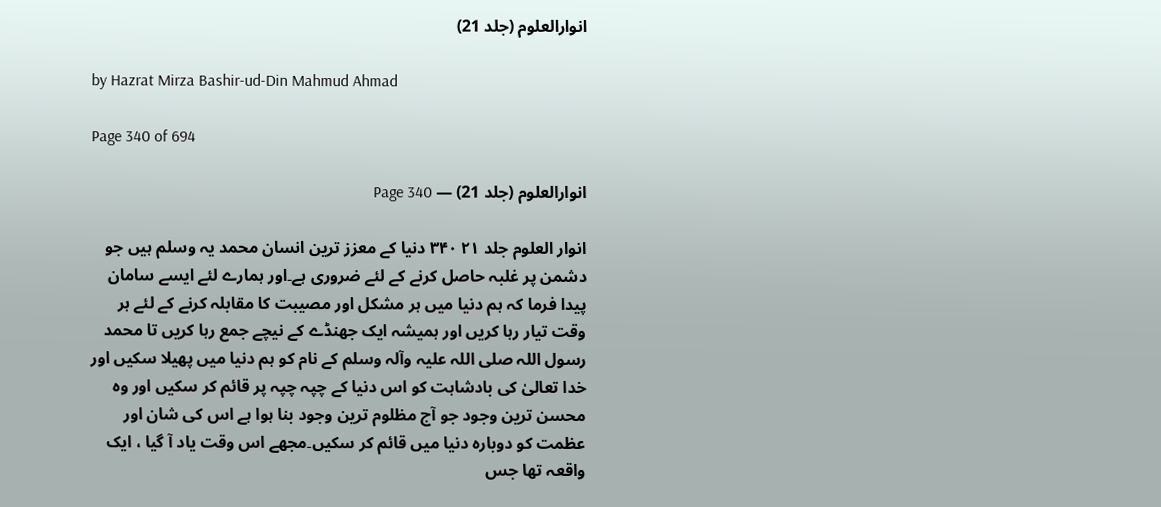انوارالعلوم (جلد 21)

by Hazrat Mirza Bashir-ud-Din Mahmud Ahmad

Page 340 of 694

انوارالعلوم (جلد 21) — Page 340

انوار العلوم جلد ۲۱ ۳۴۰ دنیا کے معزز ترین انسان محمد یہ وسلم ہیں جو دشمن پر غلبہ حاصل کرنے کے لئے ضروری ہے۔اور ہمارے لئے ایسے سامان پیدا فرما کہ ہم دنیا میں ہر مشکل اور مصیبت کا مقابلہ کرنے کے لئے ہر وقت تیار رہا کریں اور ہمیشہ ایک جھنڈے کے نیچے جمع رہا کریں تا محمد رسول اللہ صلی اللہ علیہ وآلہ وسلم کے نام کو ہم دنیا میں پھیلا سکیں اور خدا تعالیٰ کی بادشاہت کو اس دنیا کے چپہ چپہ پر قائم کر سکیں اور وہ محسن ترین وجود جو آج مظلوم ترین وجود بنا ہوا ہے اس کی شان اور عظمت کو دوبارہ دنیا میں قائم کر سکیں۔مجھے اس وقت یاد آ گیا ، ایک واقعہ تھا جس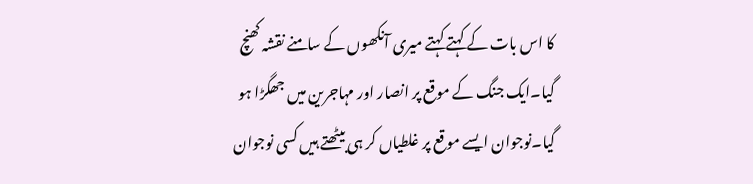کا اس بات کے کہتے کہتے میری آنکھوں کے سامنے نقشہ کھنچ گیا۔ایک جنگ کے موقع پر انصار اور مہاجرین میں جھگڑا ہو گیا۔نوجوان ایسے موقع پر غلطیاں کر ہی بیٹھتے ہیں کسی نوجوان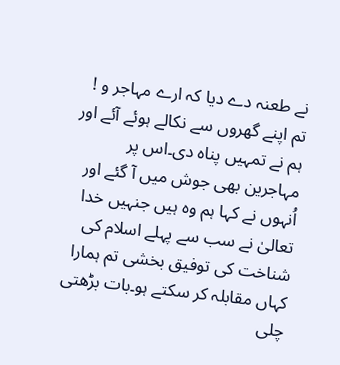نے طعنہ دے دیا کہ ارے مہاجر و ! تم اپنے گھروں سے نکالے ہوئے آئے اور ہم نے تمہیں پناہ دی۔اس پر مہاجرین بھی جوش میں آ گئے اور اُنہوں نے کہا ہم وہ ہیں جنہیں خدا تعالیٰ نے سب سے پہلے اسلام کی شناخت کی توفیق بخشی تم ہمارا کہاں مقابلہ کر سکتے ہو۔بات بڑھتی چلی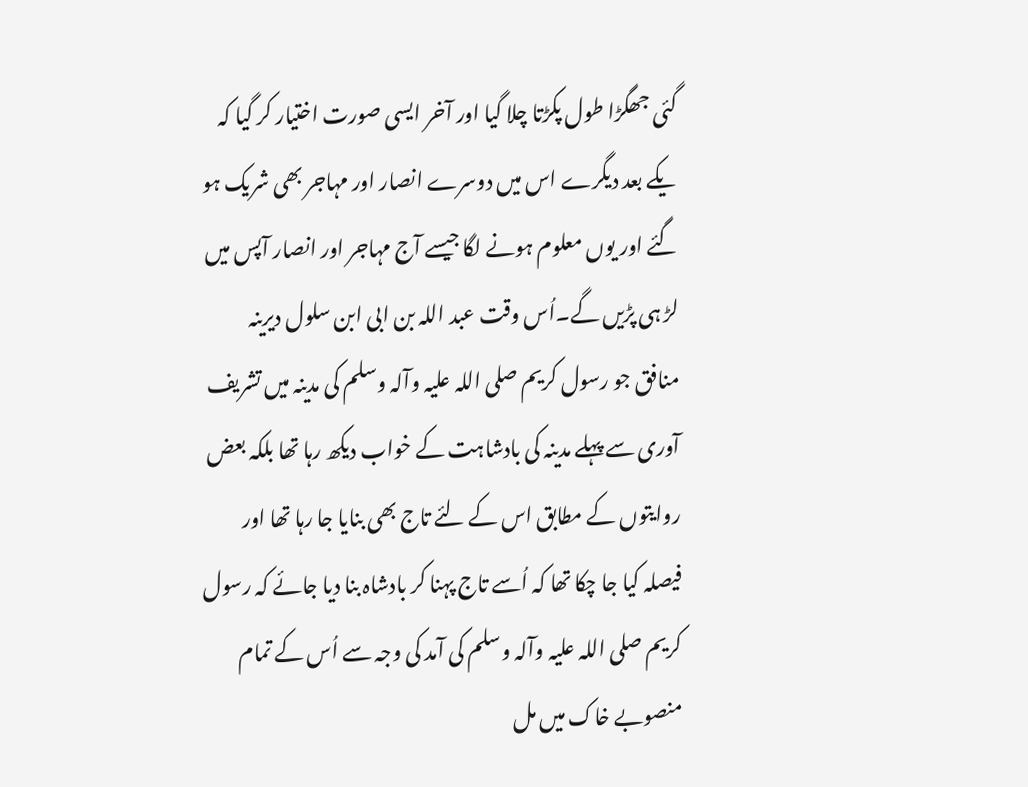گئی جھگڑا طول پکڑتا چلا گیا اور آخر ایسی صورت اختیار کر گیا کہ یکے بعد دیگرے اس میں دوسرے انصار اور مہاجر بھی شریک ہو گئے اور یوں معلوم ہونے لگا جیسے آج مہاجر اور انصار آپس میں لڑ ہی پڑیں گے۔اُس وقت عبد اللہ بن ابی ابن سلول دیرینہ منافق جو رسول کریم صلی اللہ علیہ وآلہ وسلم کی مدینہ میں تشریف آوری سے پہلے مدینہ کی بادشاہت کے خواب دیکھ رہا تھا بلکہ بعض روایتوں کے مطابق اس کے لئے تاج بھی بنایا جا رہا تھا اور فیصلہ کیا جا چکا تھا کہ اُسے تاج پہنا کر بادشاہ بنا دیا جائے کہ رسول کریم صلی اللہ علیہ وآلہ وسلم کی آمد کی وجہ سے اُس کے تمام منصوبے خاک میں مل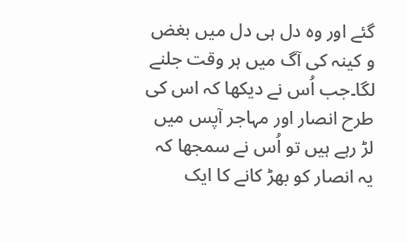گئے اور وہ دل ہی دل میں بغض و کینہ کی آگ میں ہر وقت جلنے لگا۔جب اُس نے دیکھا کہ اس کی طرح انصار اور مہاجر آپس میں لڑ رہے ہیں تو اُس نے سمجھا کہ یہ انصار کو بھڑ کانے کا ایک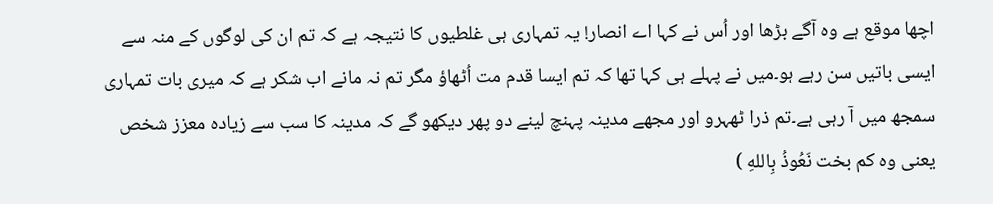اچھا موقع ہے وہ آگے بڑھا اور اُس نے کہا اے انصار! یہ تمہاری ہی غلطیوں کا نتیجہ ہے کہ تم ان کی لوگوں کے منہ سے ایسی باتیں سن رہے ہو۔میں نے پہلے ہی کہا تھا کہ تم ایسا قدم مت اُٹھاؤ مگر تم نہ مانے اب شکر ہے کہ میری بات تمہاری سمجھ میں آ رہی ہے۔تم ذرا ٹھہرو اور مجھے مدینہ پہنچ لینے دو پھر دیکھو گے کہ مدینہ کا سب سے زیادہ معزز شخص یعنی وہ کم بخت نَعُوذُ بِاللهِ )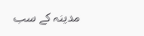مدینہ کے سب